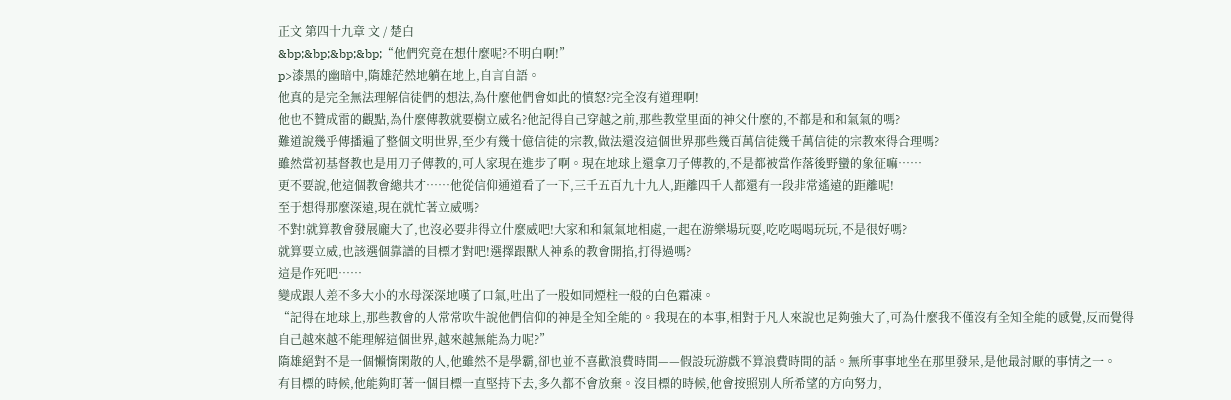正文 第四十九章 文 / 楚白
&bp;&bp;&bp;&bp;“他們究竟在想什麼呢?不明白啊!”
p>漆黑的幽暗中,隋雄茫然地躺在地上,自言自語。
他真的是完全無法理解信徒們的想法,為什麼他們會如此的憤怒?完全沒有道理啊!
他也不贊成雷的觀點,為什麼傳教就要樹立威名?他記得自己穿越之前,那些教堂里面的神父什麼的,不都是和和氣氣的嗎?
難道說幾乎傳播遍了整個文明世界,至少有幾十億信徒的宗教,做法還沒這個世界那些幾百萬信徒幾千萬信徒的宗教來得合理嗎?
雖然當初基督教也是用刀子傳教的,可人家現在進步了啊。現在地球上還拿刀子傳教的,不是都被當作落後野蠻的象征嘛……
更不要說,他這個教會總共才……他從信仰通道看了一下,三千五百九十九人,距離四千人都還有一段非常遙遠的距離呢!
至于想得那麼深遠,現在就忙著立威嗎?
不對!就算教會發展龐大了,也沒必要非得立什麼威吧!大家和和氣氣地相處,一起在游樂場玩耍,吃吃喝喝玩玩,不是很好嗎?
就算要立威,也該選個靠譜的目標才對吧!選擇跟獸人神系的教會開掐,打得過嗎?
這是作死吧……
變成跟人差不多大小的水母深深地嘆了口氣,吐出了一股如同煙柱一般的白色霜凍。
“記得在地球上,那些教會的人常常吹牛說他們信仰的神是全知全能的。我現在的本事,相對于凡人來說也足夠強大了,可為什麼我不僅沒有全知全能的感覺,反而覺得自己越來越不能理解這個世界,越來越無能為力呢?”
隋雄絕對不是一個懶惰閑散的人,他雖然不是學霸,卻也並不喜歡浪費時間——假設玩游戲不算浪費時間的話。無所事事地坐在那里發呆,是他最討厭的事情之一。
有目標的時候,他能夠盯著一個目標一直堅持下去,多久都不會放棄。沒目標的時候,他會按照別人所希望的方向努力,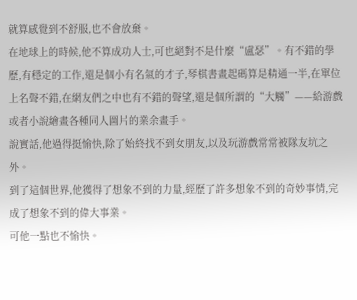就算感覺到不舒服,也不會放棄。
在地球上的時候,他不算成功人士,可也絕對不是什麼“盧瑟”。有不錯的學歷,有穩定的工作,還是個小有名氣的才子,琴棋書畫起碼算是精通一半,在單位上名聲不錯,在網友們之中也有不錯的聲望,還是個所謂的“大觸”——給游戲或者小說繪畫各種同人圖片的業余畫手。
說實話,他過得挺愉快,除了始終找不到女朋友,以及玩游戲常常被隊友坑之外。
到了這個世界,他獲得了想象不到的力量,經歷了許多想象不到的奇妙事情,完成了想象不到的偉大事業。
可他一點也不愉快。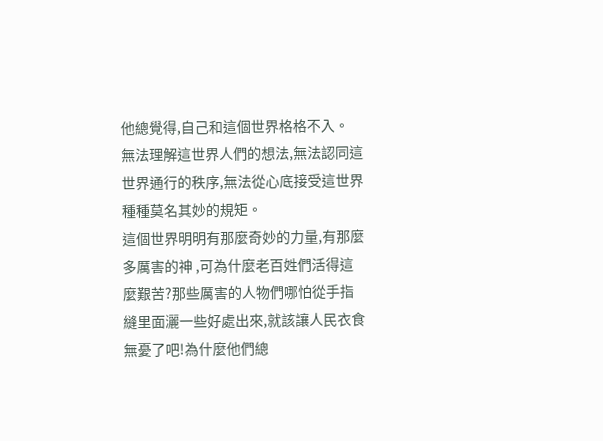他總覺得,自己和這個世界格格不入。
無法理解這世界人們的想法,無法認同這世界通行的秩序,無法從心底接受這世界種種莫名其妙的規矩。
這個世界明明有那麼奇妙的力量,有那麼多厲害的神 ,可為什麼老百姓們活得這麼艱苦?那些厲害的人物們哪怕從手指縫里面灑一些好處出來,就該讓人民衣食無憂了吧!為什麼他們總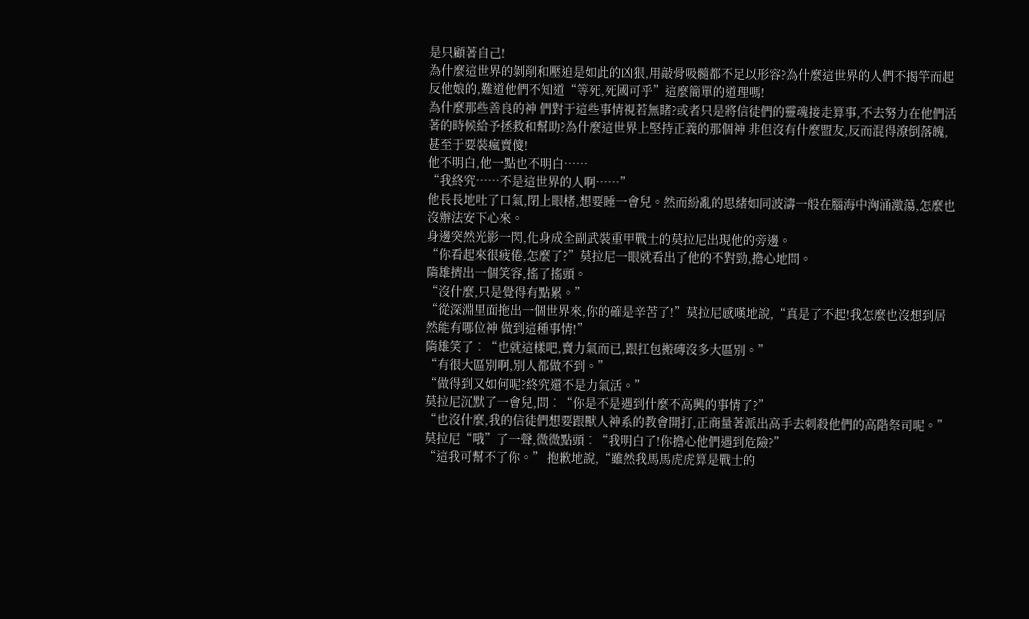是只顧著自己!
為什麼這世界的剝削和壓迫是如此的凶狠,用敲骨吸髓都不足以形容?為什麼這世界的人們不揭竿而起反他娘的,難道他們不知道“等死,死國可乎”這麼簡單的道理嗎!
為什麼那些善良的神 們對于這些事情視若無睹?或者只是將信徒們的靈魂接走算事,不去努力在他們活著的時候給予拯救和幫助?為什麼這世界上堅持正義的那個神 非但沒有什麼盟友,反而混得潦倒落魄,甚至于要裝瘋賣傻!
他不明白,他一點也不明白……
“我終究……不是這世界的人啊……”
他長長地吐了口氣,閉上眼楮,想要睡一會兒。然而紛亂的思緒如同波濤一般在腦海中洶涌激蕩,怎麼也沒辦法安下心來。
身邊突然光影一閃,化身成全副武裝重甲戰士的莫拉尼出現他的旁邊。
“你看起來很疲倦,怎麼了?”莫拉尼一眼就看出了他的不對勁,擔心地問。
隋雄擠出一個笑容,搖了搖頭。
“沒什麼,只是覺得有點累。”
“從深淵里面拖出一個世界來,你的確是辛苦了!”莫拉尼感嘆地說,“真是了不起!我怎麼也沒想到居然能有哪位神 做到這種事情!”
隋雄笑了︰“也就這樣吧,賣力氣而已,跟扛包搬磚沒多大區別。”
“有很大區別啊,別人都做不到。”
“做得到又如何呢?終究還不是力氣活。”
莫拉尼沉默了一會兒,問︰“你是不是遇到什麼不高興的事情了?”
“也沒什麼,我的信徒們想要跟獸人神系的教會開打,正商量著派出高手去刺殺他們的高階祭司呢。”
莫拉尼“哦”了一聲,微微點頭︰“我明白了!你擔心他們遇到危險?”
“這我可幫不了你。” 抱歉地說,“雖然我馬馬虎虎算是戰士的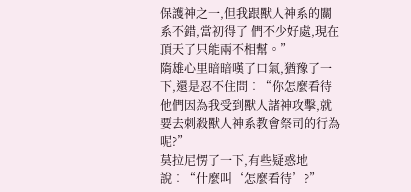保護神之一,但我跟獸人神系的關系不錯,當初得了 們不少好處,現在頂天了只能兩不相幫。”
隋雄心里暗暗嘆了口氣,猶豫了一下,還是忍不住問︰“你怎麼看待他們因為我受到獸人諸神攻擊,就要去刺殺獸人神系教會祭司的行為呢?”
莫拉尼愣了一下,有些疑惑地說︰“什麼叫‘怎麼看待’?”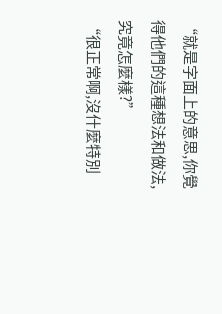“就是字面上的意思,你覺得他們的這種想法和做法,究竟怎麼樣?”
“很正常啊,沒什麼特別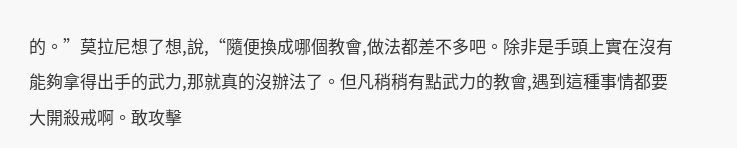的。”莫拉尼想了想,說,“隨便換成哪個教會,做法都差不多吧。除非是手頭上實在沒有能夠拿得出手的武力,那就真的沒辦法了。但凡稍稍有點武力的教會,遇到這種事情都要大開殺戒啊。敢攻擊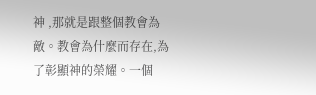神 ,那就是跟整個教會為敵。教會為什麼而存在,為了彰顯神的榮耀。一個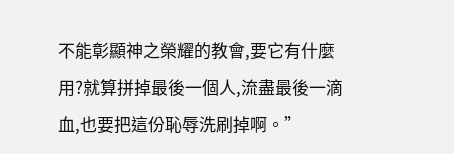不能彰顯神之榮耀的教會,要它有什麼用?就算拼掉最後一個人,流盡最後一滴血,也要把這份恥辱洗刷掉啊。”